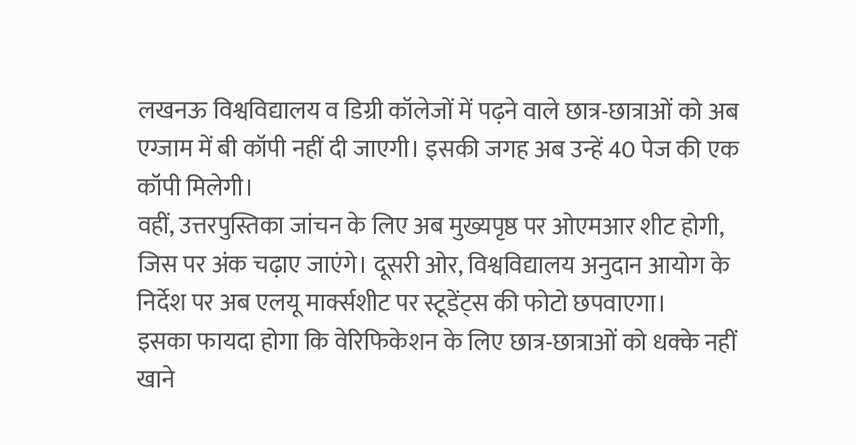लखनऊ विश्वविद्यालय व डिग्री कॉलेजों में पढ़ने वाले छात्र-छात्राओं को अब एग्जाम में बी कॉपी नहीं दी जाएगी। इसकी जगह अब उन्हें 40 पेज की एक कॉपी मिलेगी।
वहीं, उत्तरपुस्तिका जांचन के लिए अब मुख्यपृष्ठ पर ओएमआर शीट होगी, जिस पर अंक चढ़ाए जाएंगे। दूसरी ओर, विश्वविद्यालय अनुदान आयोग के निर्देश पर अब एलयू मार्क्सशीट पर स्टूडेंट्स की फोटो छपवाएगा।
इसका फायदा होगा कि वेरिफिकेशन के लिए छात्र-छात्राओं को धक्के नहीं खाने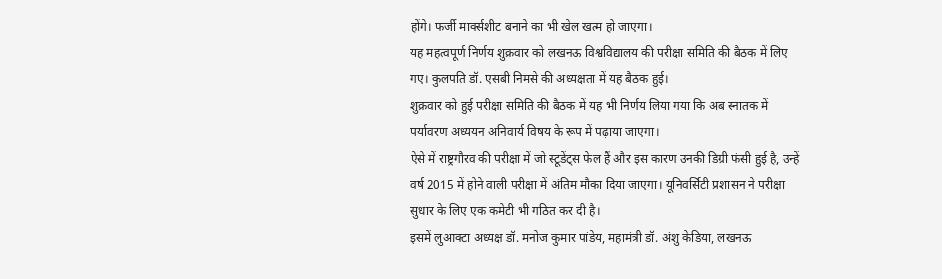होंगे। फर्जी मार्क्सशीट बनाने का भी खेल खत्म हो जाएगा।
यह महत्वपूर्ण निर्णय शुक्रवार को लखनऊ विश्वविद्यालय की परीक्षा समिति की बैठक में लिए गए। कुलपति डॉ. एसबी निमसे की अध्यक्षता में यह बैठक हुई।
शुक्रवार को हुई परीक्षा समिति की बैठक में यह भी निर्णय लिया गया कि अब स्नातक में पर्यावरण अध्ययन अनिवार्य विषय के रूप में पढ़ाया जाएगा।
ऐसे में राष्ट्रगौरव की परीक्षा में जो स्टूडेंट्स फेल हैं और इस कारण उनकी डिग्री फंसी हुई है, उन्हें वर्ष 2015 में होने वाली परीक्षा में अंतिम मौका दिया जाएगा। यूनिवर्सिटी प्रशासन ने परीक्षा सुधार के लिए एक कमेटी भी गठित कर दी है।
इसमें लुआक्टा अध्यक्ष डॉ. मनोज कुमार पांडेय, महामंत्री डॉ. अंशु केडिया, लखनऊ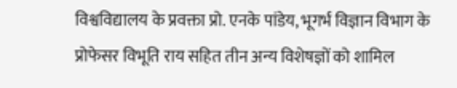विश्वविद्यालय के प्रवक्ता प्रो. एनके पांडेय, भूगर्भ विज्ञान विभाग के प्रोफेसर विभूति राय सहित तीन अन्य विशेषज्ञों को शामिल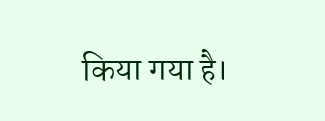किया गया है।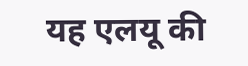यह एलयू की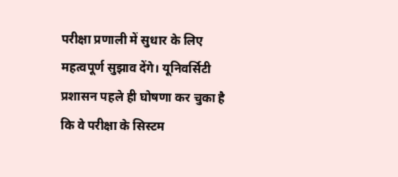परीक्षा प्रणाली में सुधार के लिए महत्वपूर्ण सुझाव देंगे। यूनिवर्सिटी प्रशासन पहले ही घोषणा कर चुका है कि वे परीक्षा के सिस्टम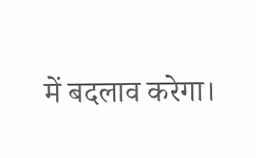में बदलाव करेगा।